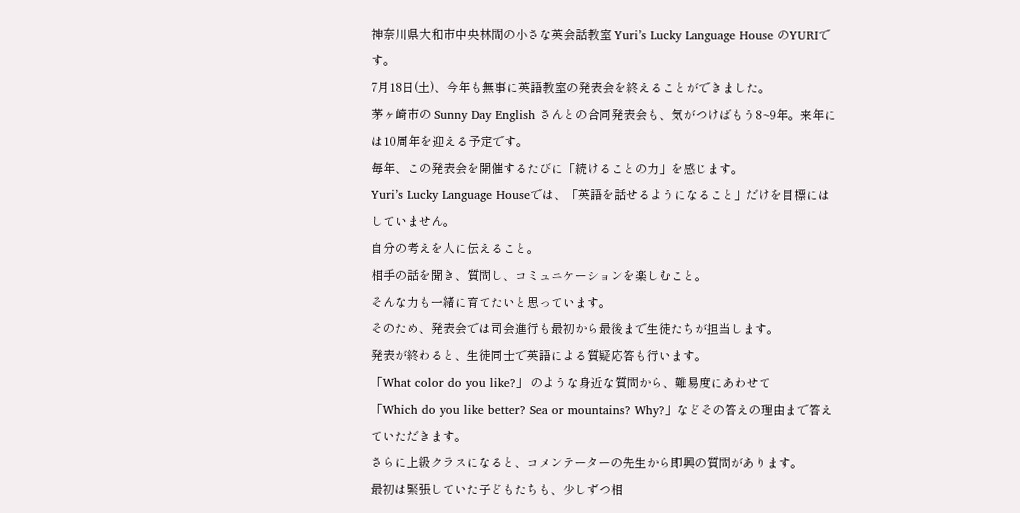神奈川県大和市中央林間の小さな英会話教室 Yuri’s Lucky Language House のYURIです。
7月18日(土)、今年も無事に英語教室の発表会を終えることができました。
茅ヶ崎市の Sunny Day English さんとの合同発表会も、気がつけばもう8~9年。来年には10周年を迎える予定です。
毎年、この発表会を開催するたびに「続けることの力」を感じます。
Yuri’s Lucky Language Houseでは、「英語を話せるようになること」だけを目標にはしていません。
自分の考えを人に伝えること。
相手の話を聞き、質問し、コミュニケーションを楽しむこと。
そんな力も一緒に育てたいと思っています。
そのため、発表会では司会進行も最初から最後まで生徒たちが担当します。
発表が終わると、生徒同士で英語による質疑応答も行います。
「What color do you like?」 のような身近な質問から、難易度にあわせて
「Which do you like better? Sea or mountains? Why?」などその答えの理由まで答えていただきます。
さらに上級クラスになると、コメンテーターの先生から即興の質問があります。
最初は緊張していた子どもたちも、少しずつ相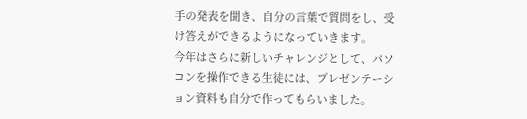手の発表を聞き、自分の言葉で質問をし、受け答えができるようになっていきます。
今年はさらに新しいチャレンジとして、パソコンを操作できる生徒には、プレゼンテーション資料も自分で作ってもらいました。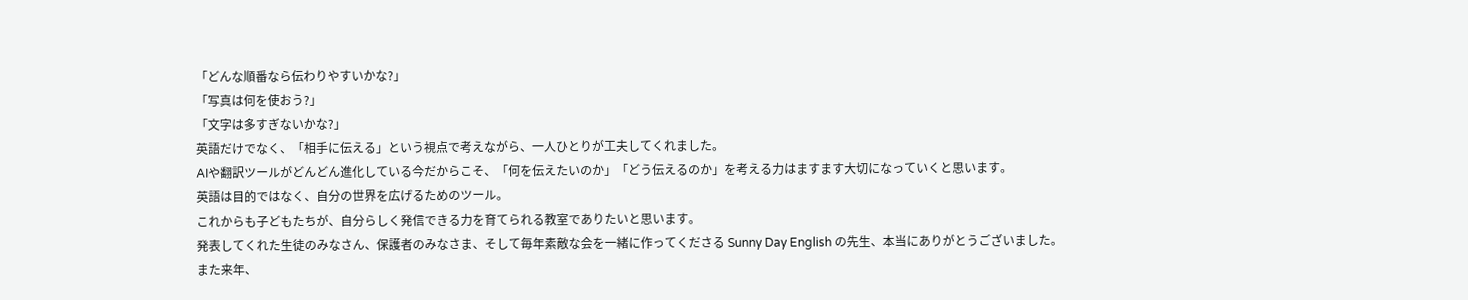「どんな順番なら伝わりやすいかな?」
「写真は何を使おう?」
「文字は多すぎないかな?」
英語だけでなく、「相手に伝える」という視点で考えながら、一人ひとりが工夫してくれました。
AIや翻訳ツールがどんどん進化している今だからこそ、「何を伝えたいのか」「どう伝えるのか」を考える力はますます大切になっていくと思います。
英語は目的ではなく、自分の世界を広げるためのツール。
これからも子どもたちが、自分らしく発信できる力を育てられる教室でありたいと思います。
発表してくれた生徒のみなさん、保護者のみなさま、そして毎年素敵な会を一緒に作ってくださる Sunny Day English の先生、本当にありがとうございました。
また来年、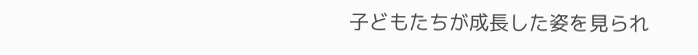子どもたちが成長した姿を見られ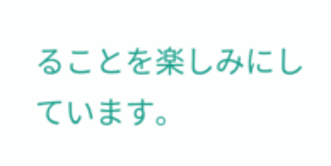ることを楽しみにしています。